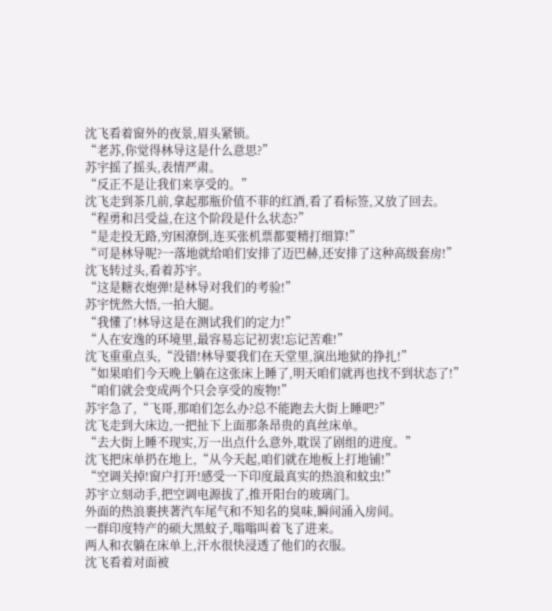沈飞看着窗外的夜景,眉头紧锁。
“老苏,你觉得林导这是什么意思?”
苏宇摇了摇头,表情严肃。
“反正不是让我们来享受的。”
沈飞走到茶几前,拿起那瓶价值不菲的红酒,看了看标签,又放了回去。
“程勇和吕受益,在这个阶段是什么状态?”
“是走投无路,穷困潦倒,连买张机票都要精打细算!”
“可是林导呢?一落地就给咱们安排了迈巴赫,还安排了这种高级套房!”
沈飞转过头,看着苏宇。
“这是糖衣炮弹!是林导对我们的考验!”
苏宇恍然大悟,一拍大腿。
“我懂了!林导这是在测试我们的定力!”
“人在安逸的环境里,最容易忘记初衷!忘记苦难!”
沈飞重重点头,“没错!林导要我们在天堂里,演出地狱的挣扎!”
“如果咱们今天晚上躺在这张床上睡了,明天咱们就再也找不到状态了!”
“咱们就会变成两个只会享受的废物!”
苏宇急了,“飞哥,那咱们怎么办?总不能跑去大街上睡吧?”
沈飞走到大床边,一把扯下上面那条昂贵的真丝床单。
“去大街上睡不现实,万一出点什么意外,耽误了剧组的进度。”
沈飞把床单扔在地上,“从今天起,咱们就在地板上打地铺!”
“空调关掉!窗户打开!感受一下印度最真实的热浪和蚊虫!”
苏宇立刻动手,把空调电源拔了,推开阳台的玻璃门。
外面的热浪裹挟著汽车尾气和不知名的臭味,瞬间涌入房间。
一群印度特产的硕大黑蚊子,嗡嗡叫着飞了进来。
两人和衣躺在床单上,汗水很快浸透了他们的衣服。
沈飞看着对面被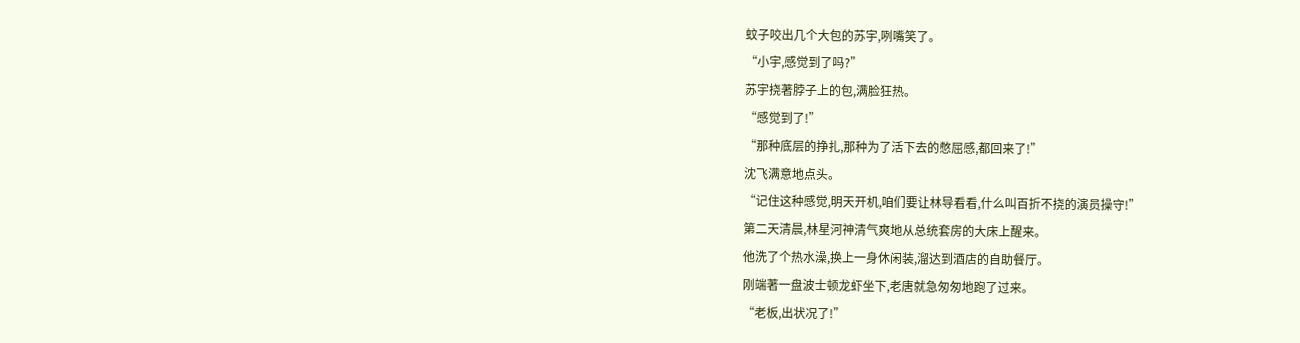蚊子咬出几个大包的苏宇,咧嘴笑了。
“小宇,感觉到了吗?”
苏宇挠著脖子上的包,满脸狂热。
“感觉到了!”
“那种底层的挣扎,那种为了活下去的憋屈感,都回来了!”
沈飞满意地点头。
“记住这种感觉,明天开机,咱们要让林导看看,什么叫百折不挠的演员操守!”
第二天清晨,林星河神清气爽地从总统套房的大床上醒来。
他洗了个热水澡,换上一身休闲装,溜达到酒店的自助餐厅。
刚端著一盘波士顿龙虾坐下,老唐就急匆匆地跑了过来。
“老板,出状况了!”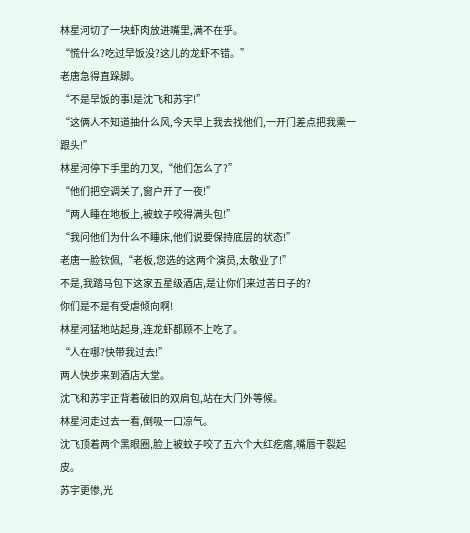林星河切了一块虾肉放进嘴里,满不在乎。
“慌什么?吃过早饭没?这儿的龙虾不错。”
老唐急得直跺脚。
“不是早饭的事!是沈飞和苏宇!”
“这俩人不知道抽什么风,今天早上我去找他们,一开门差点把我熏一跟头!”
林星河停下手里的刀叉,“他们怎么了?”
“他们把空调关了,窗户开了一夜!”
“两人睡在地板上,被蚊子咬得满头包!”
“我问他们为什么不睡床,他们说要保持底层的状态!”
老唐一脸钦佩,“老板,您选的这两个演员,太敬业了!”
不是,我踏马包下这家五星级酒店,是让你们来过苦日子的?
你们是不是有受虐倾向啊!
林星河猛地站起身,连龙虾都顾不上吃了。
“人在哪?快带我过去!”
两人快步来到酒店大堂。
沈飞和苏宇正背着破旧的双肩包,站在大门外等候。
林星河走过去一看,倒吸一口凉气。
沈飞顶着两个黑眼圈,脸上被蚊子咬了五六个大红疙瘩,嘴唇干裂起皮。
苏宇更惨,光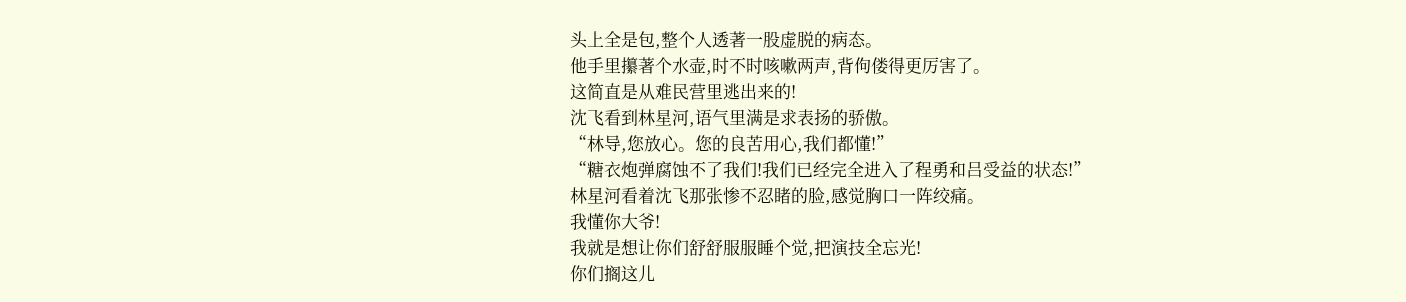头上全是包,整个人透著一股虚脱的病态。
他手里攥著个水壶,时不时咳嗽两声,背佝偻得更厉害了。
这简直是从难民营里逃出来的!
沈飞看到林星河,语气里满是求表扬的骄傲。
“林导,您放心。您的良苦用心,我们都懂!”
“糖衣炮弹腐蚀不了我们!我们已经完全进入了程勇和吕受益的状态!”
林星河看着沈飞那张惨不忍睹的脸,感觉胸口一阵绞痛。
我懂你大爷!
我就是想让你们舒舒服服睡个觉,把演技全忘光!
你们搁这儿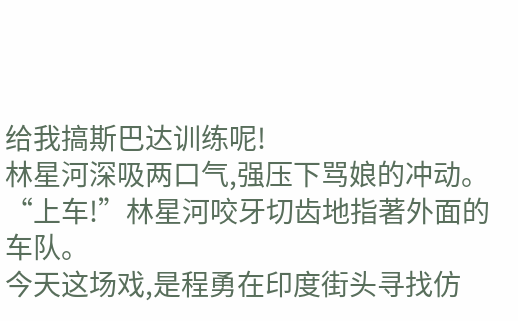给我搞斯巴达训练呢!
林星河深吸两口气,强压下骂娘的冲动。
“上车!”林星河咬牙切齿地指著外面的车队。
今天这场戏,是程勇在印度街头寻找仿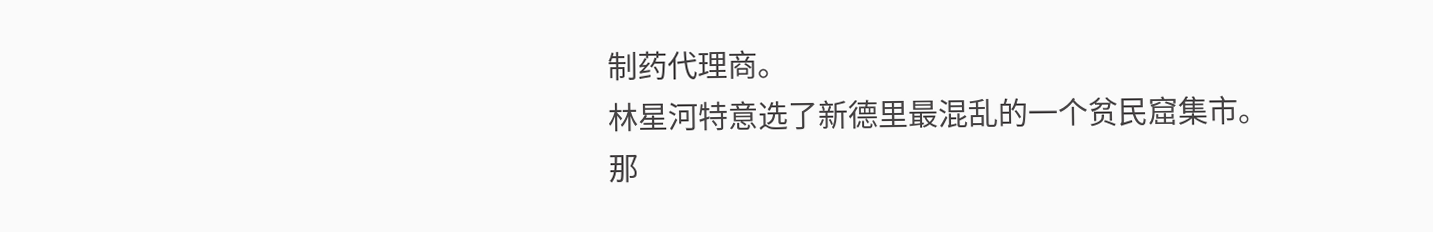制药代理商。
林星河特意选了新德里最混乱的一个贫民窟集市。
那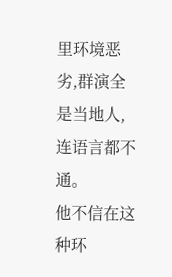里环境恶劣,群演全是当地人,连语言都不通。
他不信在这种环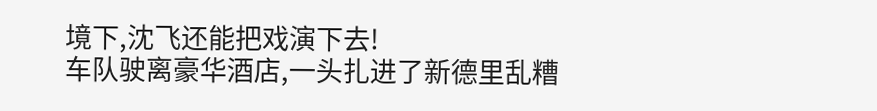境下,沈飞还能把戏演下去!
车队驶离豪华酒店,一头扎进了新德里乱糟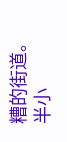糟的街道。
半小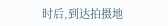时后,到达拍摄地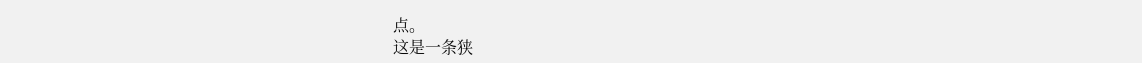点。
这是一条狭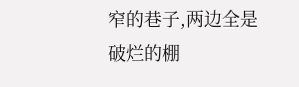窄的巷子,两边全是破烂的棚